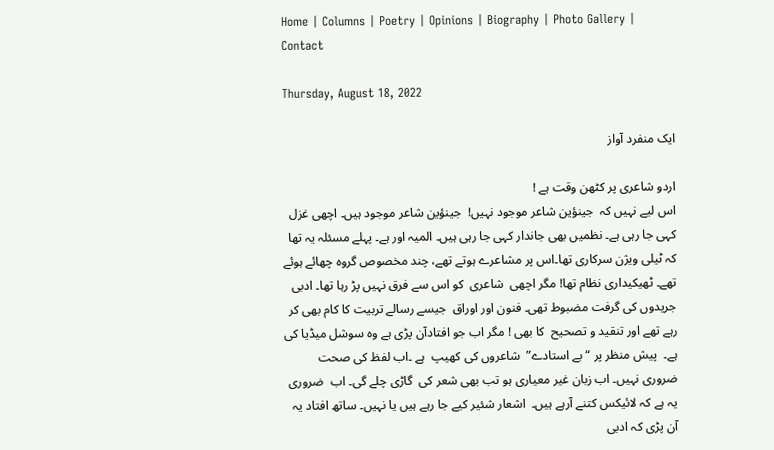Home | Columns | Poetry | Opinions | Biography | Photo Gallery | Contact

Thursday, August 18, 2022

ایک منفرد آواز

اردو شاعری پر کٹھن وقت ہے !
اس لیے نہیں کہ  جینؤین شاعر موجود نہیں!  جینؤین شاعر موجود ہیں۔ اچھی غزل کہی جا رہی ہے۔ نظمیں بھی جاندار کہی جا رہی ہیں۔ المیہ اور ہے۔ پہلے مسئلہ یہ تھا کہ ٹیلی ویژن سرکاری تھا۔اس پر مشاعرے ہوتے تھے، چند مخصوص گروہ چھائے ہوئے تھے۔ ٹھیکیداری نظام تھا! مگر اچھی  شاعری  کو اس سے فرق نہیں پڑ رہا تھا۔ ادبی جریدوں کی گرفت مضبوط تھی۔ فنون اور اوراق  جیسے رسالے تربیت کا کام بھی کر رہے تھے اور تنقید و تصحیح  کا بھی ! مگر اب جو افتادآن پڑی ہے وہ سوشل میڈیا کی ہے۔  پیش منظر پر “ بے استادے”  شاعروں کی کھیپ  ہے ۔اب لفظ کی صحت ضروری نہیں۔ اب زبان غیر معیاری ہو تب بھی شعر کی  گاڑی چلے گی۔ اب  ضروری یہ ہے کہ لائیکس کتنے آرہے ہیں۔  اشعار شئیر کیے جا رہے ہیں یا نہیں۔ ساتھ افتاد یہ آن پڑی کہ ادبی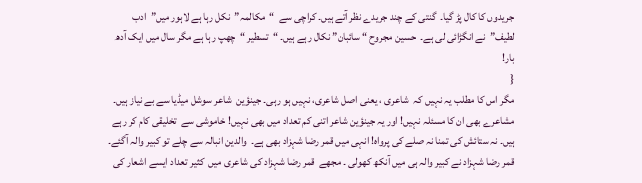جریدوں کا کال پڑ گیا۔  گنتی کے چند جریدے نظر آتے ہیں۔ کراچی سے  “مکالمہ”  نکل رہا ہے لاہور میں”  ادب لطیف”  نے انگڑائی لی ہے۔  حسین مجروح “ سائبان” نکال رہے ہیں۔ “تسطیر “  چھپ رہا ہے مگر سال میں ایک آدھ بار!
{
مگر اس کا مطلب یہ نہیں کہ  شاعری ، یعنی اصل شاعری، نہیں ہو رہی۔ جینؤین  شاعر سوشل میڈیا سے بے نیاز ہیں۔ مشاعرے بھی ان کا مسئلہ نہیں! اور یہ جینؤین شاعر اتنی کم تعداد میں بھی نہیں! خاموشی سے  تخلیقی کام کر رہے ہیں۔ نہ ستائش کی تمنا نہ صلے کی پرواہ! انہی میں قمر رضا شہزاد بھی ہے۔  والدین انبالہ سے چلے تو کبیر والہ آگئے۔ قمر رضا شہزاد نے کبیر والہ ہی میں آنکھ کھولی ۔ مجھے  قمر رضا شہزاد کی شاعری میں  کثیر تعداد ایسے اشعار کی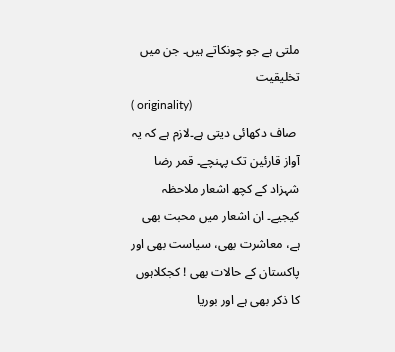ملتی ہے جو چونکاتے ہیں۔ جن میں تخلیقیت
( originality)
 صاف دکھائی دیتی ہے۔لازم ہے کہ یہ آواز قارئین تک پہنچے۔ قمر رضا شہزاد کے کچھ اشعار ملاحظہ کیجیے۔ ان اشعار میں محبت بھی ہے، معاشرت بھی، سیاست بھی اور پاکستان کے حالات بھی ! کجکلاہوں کا ذکر بھی ہے اور بوریا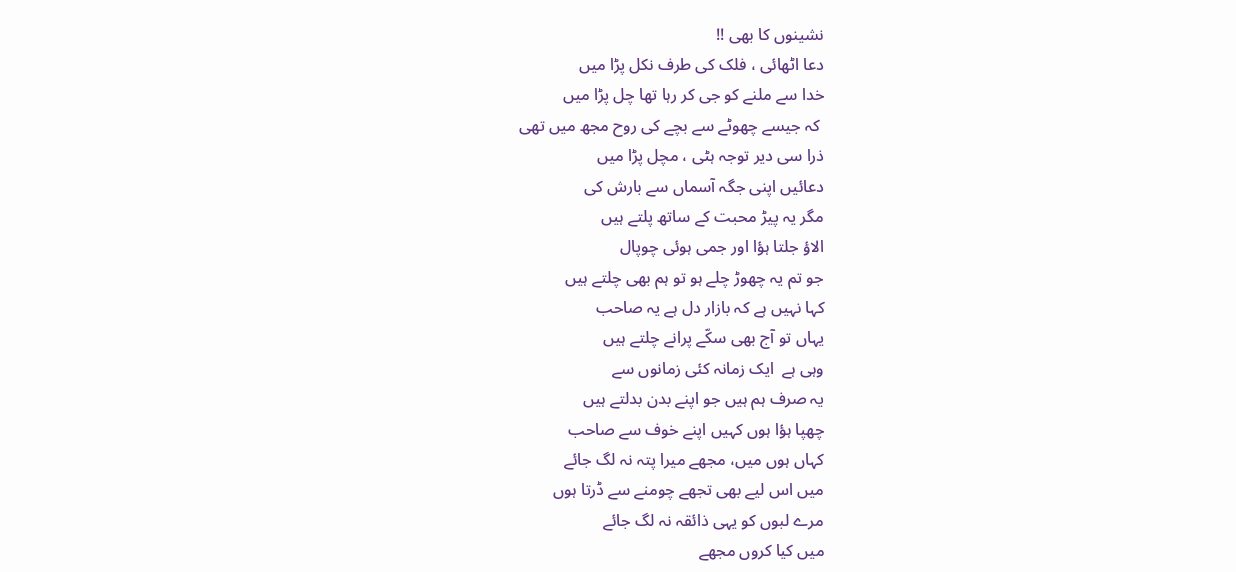نشینوں کا بھی !!
دعا اٹھائی ، فلک کی طرف نکل پڑا میں
خدا سے ملنے کو جی کر رہا تھا چل پڑا میں
 کہ جیسے چھوٹے سے بچے کی روح مجھ میں تھی
ذرا سی دیر توجہ ہٹی ، مچل پڑا میں
دعائیں اپنی جگہ آسماں سے بارش کی
مگر یہ پیڑ محبت کے ساتھ پلتے ہیں
الاؤ جلتا ہؤا اور جمی ہوئی چوپال
جو تم یہ چھوڑ چلے ہو تو ہم بھی چلتے ہیں
کہا نہیں ہے کہ بازار دل ہے یہ صاحب
یہاں تو آج بھی سکّے پرانے چلتے ہیں
وہی ہے  ایک زمانہ کئی زمانوں سے
یہ صرف ہم ہیں جو اپنے بدن بدلتے ہیں
چھپا ہؤا ہوں کہیں اپنے خوف سے صاحب
کہاں ہوں میں، مجھے میرا پتہ نہ لگ جائے
میں اس لیے بھی تجھے چومنے سے ڈرتا ہوں
مرے لبوں کو یہی ذائقہ نہ لگ جائے
میں کیا کروں مجھے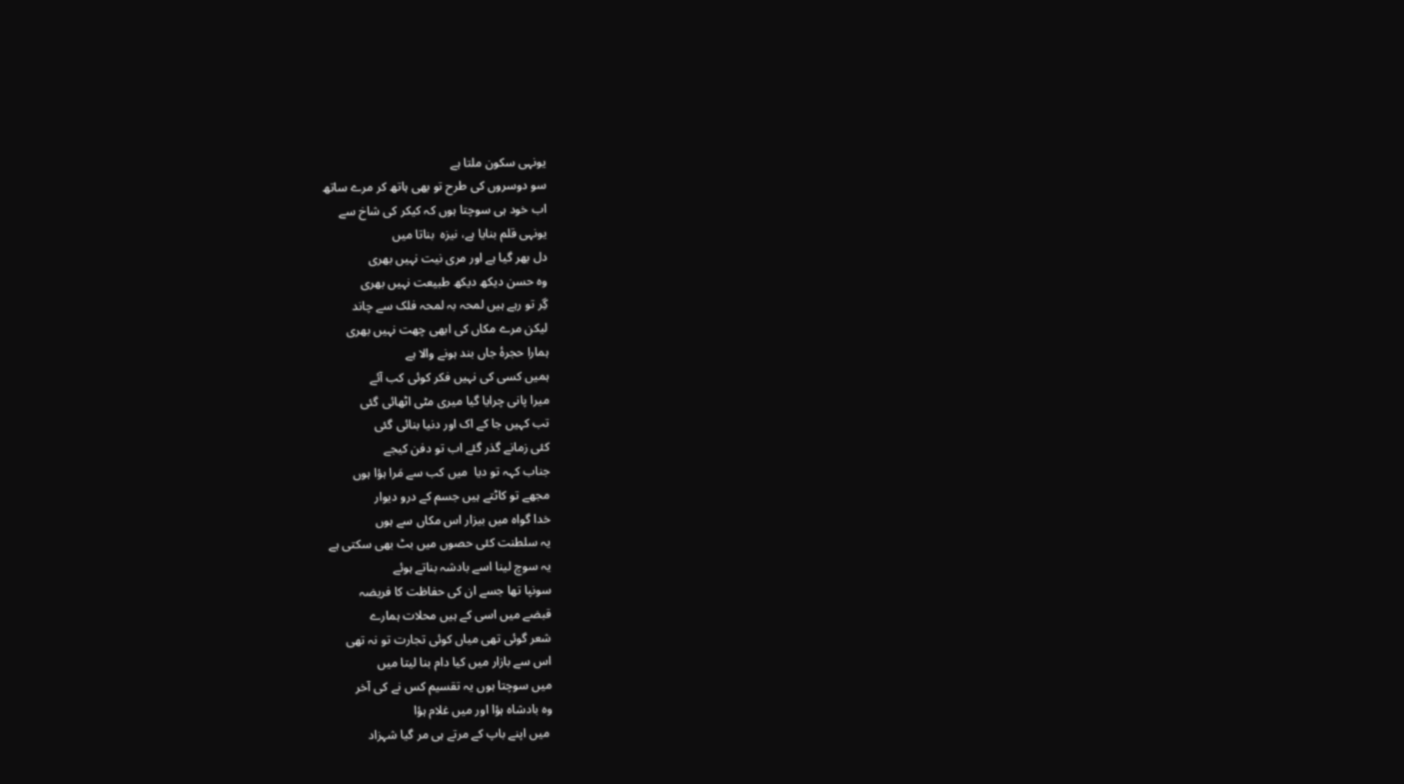یونہی سکون ملتا ہے
سو دوسروں کی طرح تو بھی ہاتھ کر مرے ساتھ
اب خود ہی سوچتا ہوں کہ کیکر کی شاخ سے
یونہی قلم بنایا ہے، نیزہ  بناتا میں
دل بھر گیا ہے اور مری نیت نہیں بھری
وہ حسن دیکھ دیکھ طبیعت نہیں بھری
گِر تو رہے ہیں لمحہ بہ لمحہ فلک سے چاند
لیکن مرے مکاں کی ابھی چھت نہیں بھری
ہمارا حجرۂ جاں بند ہونے والا ہے
ہمیں کسی کی نہیں فکر کوئی کب آئے
میرا پانی چرایا گیا میری مٹی اٹھائی گئی
تب کہیں جا کے اک اور دنیا بنائی گئی
کئی زمانے گذر گئے اب تو دفن کیجے
جناب کہہ تو دیا  میں کب سے مَرا ہؤا ہوں
مجھے تو کاٹتے ہیں جسم کے درو دیوار
خدا گواہ میں بیزار اس مکاں سے ہوں
یہ سلطنت کئی حصوں میں بٹ بھی سکتی ہے
یہ سوچ لینا اسے بادشہ بناتے ہوئے
سونپا تھا جسے ان کی حفاظت کا فریضہ
قبضے میں اسی کے ہیں محلات ہمارے
شعر گوئی تھی میاں کوئی تجارت تو نہ تھی
اس سے بازار میں کیا دام بنا لیتا میں
میں سوچتا ہوں یہ تقسیم کس نے کی آخر
وہ بادشاہ ہؤا اور میں غلام ہؤا
 میں اپنے باپ کے مرتے ہی مر گیا شہزاد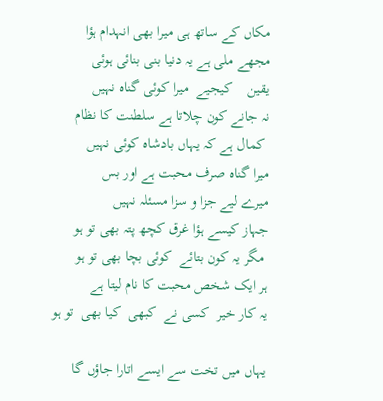مکاں کے ساتھ ہی میرا بھی انہدام ہؤا
مجھے ملی ہے یہ دنیا بنی بنائی ہوئی
یقین    کیجیے  میرا کوئی گناہ نہیں
نہ جانے کون چلاتا ہے سلطنت کا نظام
 کمال ہے کہ یہاں بادشاہ کوئی نہیں
میرا گناہ صرف محبت ہے اور بس
میرے لیے جزا و سزا مسئلہ نہیں
جہاز کیسے ہؤا غرق کچھ پتہ بھی تو ہو
 مگر یہ کون بتائے  کوئی بچا بھی تو ہو
ہر ایک شخص محبت کا نام لیتا ہے
یہ کار خیر  کسی نے  کبھی  کیا بھی  تو ہو

یہاں میں تخت سے ایسے اتارا جاؤں گا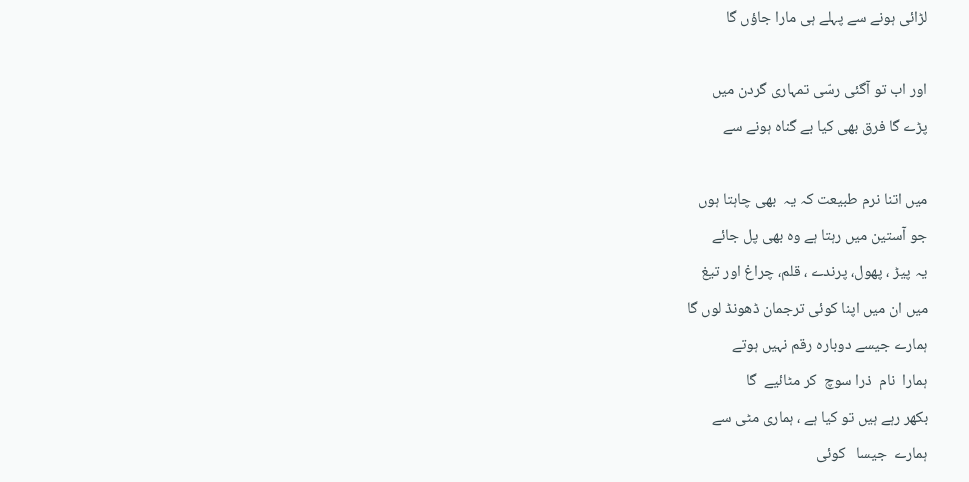لڑائی ہونے سے پہلے ہی مارا جاؤں گا

اور اب تو آگئی رسّی تمہاری گردن میں
پڑے گا فرق بھی کیا بے گناہ ہونے سے

میں اتنا نرم طبیعت کہ یہ  بھی چاہتا ہوں
جو آستین میں رہتا ہے وہ بھی پل جائے
یہ پیڑ ، پھول، پرندے ، قلم، چراغ اور تیغ
میں ان میں اپنا کوئی ترجمان ڈھونڈ لوں گا
ہمارے جیسے دوبارہ رقم نہیں ہوتے
ہمارا  نام  ذرا سوچ  کر مٹائیے  گا
بکھر رہے ہیں تو کیا ہے ، ہماری مٹی سے
ہمارے  جیسا   کوئی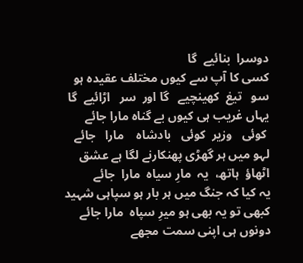دوسرا  بنائیے  گا
کسی کا آپ سے کیوں مختلف عقیدہ ہو
سو   تیغ  کھینچیے   گا اور  سر   اڑائیے  گا
یہاں غریب ہی کیوں بے گناہ مارا جائے
 کوئی   وزیر  کوئی   بادشاہ    مارا   جائے
لہو میں ہر گھڑی پھنکارنے لگا ہے عشق
اٹھاؤ  ہاتھ،  یہ  مارِ سیاہ  مارا  جائے
یہ کیا کہ جنگ میں ہر بار ہو سپاہی شہید
کبھی تو یہ بھی ہو میرِ سپاہ  مارا جائے
دونوں ہی اپنی سمت مجھے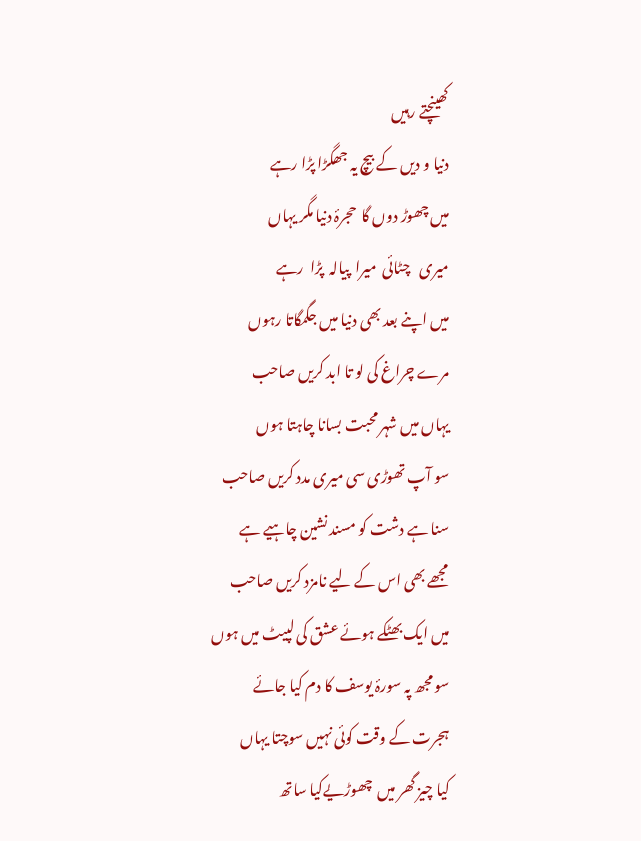کھینچتے رہیں
دنیا و دیں کے بیچ یہ جھگڑا پڑا رہے
میں چھوڑ دوں گا  حجرۂ دنیا مگر یہاں
میری   چٹائی  میرا  پیالہ  پڑا  رہے
میں اپنے بعد بھی دنیا میں جگمگاتا رہوں
مرے چراغ کی لو تا ابد کریں صاحب
یہاں میں شہر محبت بسانا چاہتا ہوں
سو آپ تھوڑی سی میری مدد کریں صاحب
سنا ہے دشت کو مسند نشین چاہیے ہے
مجھے بھی اس کے لیے نامزد کریں صاحب
میں ایک بھٹکے ہوئے عشق کی لپیٹ میں ہوں
سو مجھ پہ سورۂ یوسف کا دم کیا جائے
ہجرت کے وقت کوئی نہیں سوچتا یہاں
کیا چیز گھر میں  چھوڑیےکیا ساتھ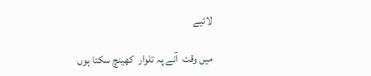لائیے

میں وقت  آنے پہ تلوار  کھینچ سکتا ہوں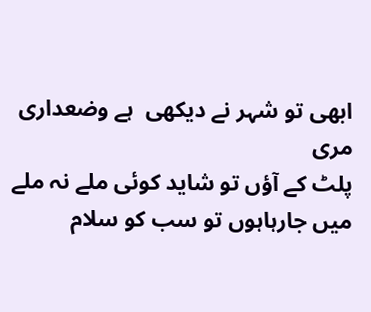ابھی تو شہر نے دیکھی  ہے وضعداری مری
پلٹ کے آؤں تو شاید کوئی ملے نہ ملے
میں جارہاہوں تو سب کو سلام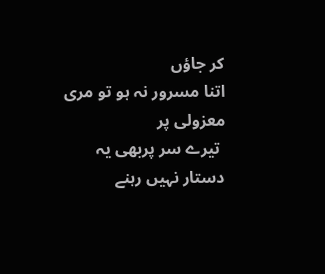کر جاؤں
اتنا مسرور نہ ہو تو مری معزولی پر
 تیرے سر پربھی یہ دستار نہیں رہنے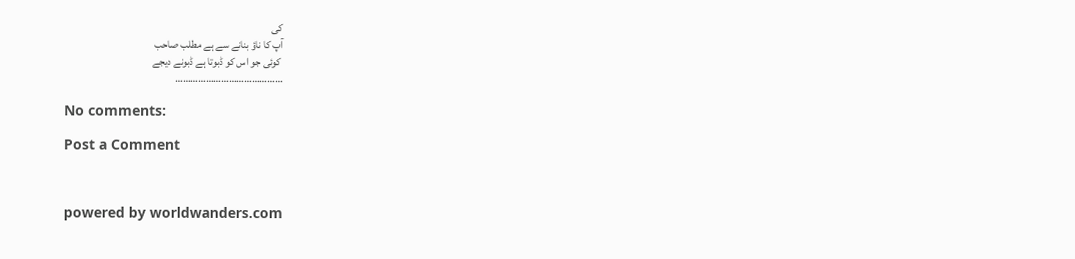کی
آپ کا ناؤ بنانے سے ہے مطلب صاحب
 کوئی جو اس کو ڈبوتا ہے ڈبونے دیجے
……………………………………

No comments:

Post a Comment



powered by worldwanders.com